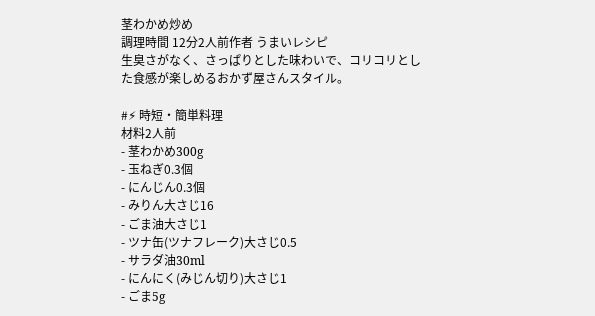茎わかめ炒め
調理時間 12分2人前作者 うまいレシピ
生臭さがなく、さっぱりとした味わいで、コリコリとした食感が楽しめるおかず屋さんスタイル。

#⚡ 時短・簡単料理
材料2人前
- 茎わかめ300g
- 玉ねぎ0.3個
- にんじん0.3個
- みりん大さじ16
- ごま油大さじ1
- ツナ缶(ツナフレーク)大さじ0.5
- サラダ油30ml
- にんにく(みじん切り)大さじ1
- ごま5g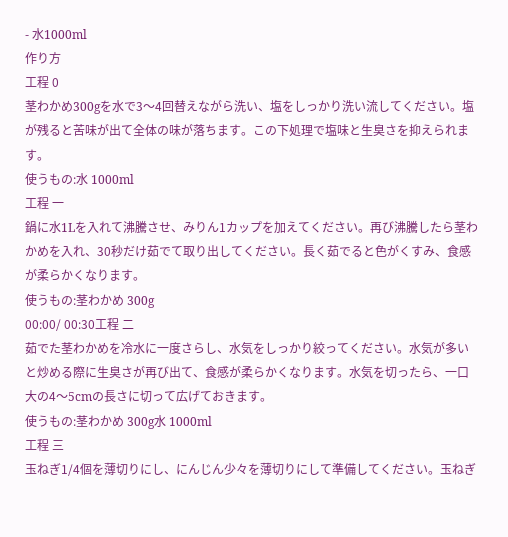- 水1000ml
作り方
工程 0
茎わかめ300gを水で3〜4回替えながら洗い、塩をしっかり洗い流してください。塩が残ると苦味が出て全体の味が落ちます。この下処理で塩味と生臭さを抑えられます。
使うもの:水 1000ml
工程 一
鍋に水1Lを入れて沸騰させ、みりん1カップを加えてください。再び沸騰したら茎わかめを入れ、30秒だけ茹でて取り出してください。長く茹でると色がくすみ、食感が柔らかくなります。
使うもの:茎わかめ 300g
00:00/ 00:30工程 二
茹でた茎わかめを冷水に一度さらし、水気をしっかり絞ってください。水気が多いと炒める際に生臭さが再び出て、食感が柔らかくなります。水気を切ったら、一口大の4〜5cmの長さに切って広げておきます。
使うもの:茎わかめ 300g水 1000ml
工程 三
玉ねぎ1/4個を薄切りにし、にんじん少々を薄切りにして準備してください。玉ねぎ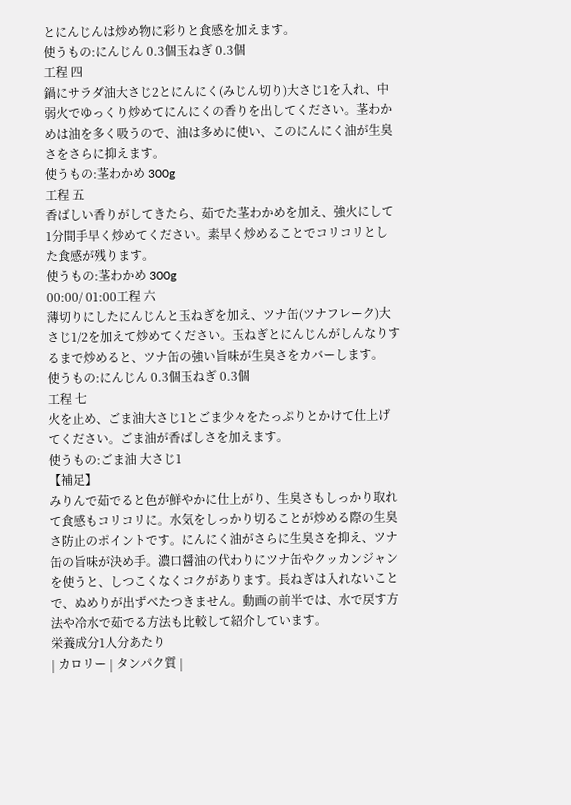とにんじんは炒め物に彩りと食感を加えます。
使うもの:にんじん 0.3個玉ねぎ 0.3個
工程 四
鍋にサラダ油大さじ2とにんにく(みじん切り)大さじ1を入れ、中弱火でゆっくり炒めてにんにくの香りを出してください。茎わかめは油を多く吸うので、油は多めに使い、このにんにく油が生臭さをさらに抑えます。
使うもの:茎わかめ 300g
工程 五
香ばしい香りがしてきたら、茹でた茎わかめを加え、強火にして1分間手早く炒めてください。素早く炒めることでコリコリとした食感が残ります。
使うもの:茎わかめ 300g
00:00/ 01:00工程 六
薄切りにしたにんじんと玉ねぎを加え、ツナ缶(ツナフレーク)大さじ1/2を加えて炒めてください。玉ねぎとにんじんがしんなりするまで炒めると、ツナ缶の強い旨味が生臭さをカバーします。
使うもの:にんじん 0.3個玉ねぎ 0.3個
工程 七
火を止め、ごま油大さじ1とごま少々をたっぷりとかけて仕上げてください。ごま油が香ばしさを加えます。
使うもの:ごま油 大さじ1
【補足】
みりんで茹でると色が鮮やかに仕上がり、生臭さもしっかり取れて食感もコリコリに。水気をしっかり切ることが炒める際の生臭さ防止のポイントです。にんにく油がさらに生臭さを抑え、ツナ缶の旨味が決め手。濃口醤油の代わりにツナ缶やクッカンジャンを使うと、しつこくなくコクがあります。長ねぎは入れないことで、ぬめりが出ずべたつきません。動画の前半では、水で戻す方法や冷水で茹でる方法も比較して紹介しています。
栄養成分1人分あたり
| カロリー | タンパク質 |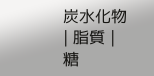炭水化物 | 脂質 | 糖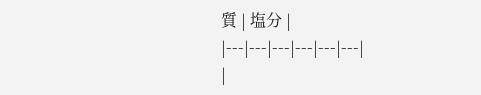質 | 塩分 |
|---|---|---|---|---|---|
|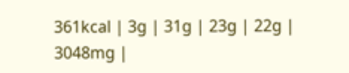361kcal | 3g | 31g | 23g | 22g | 3048mg |